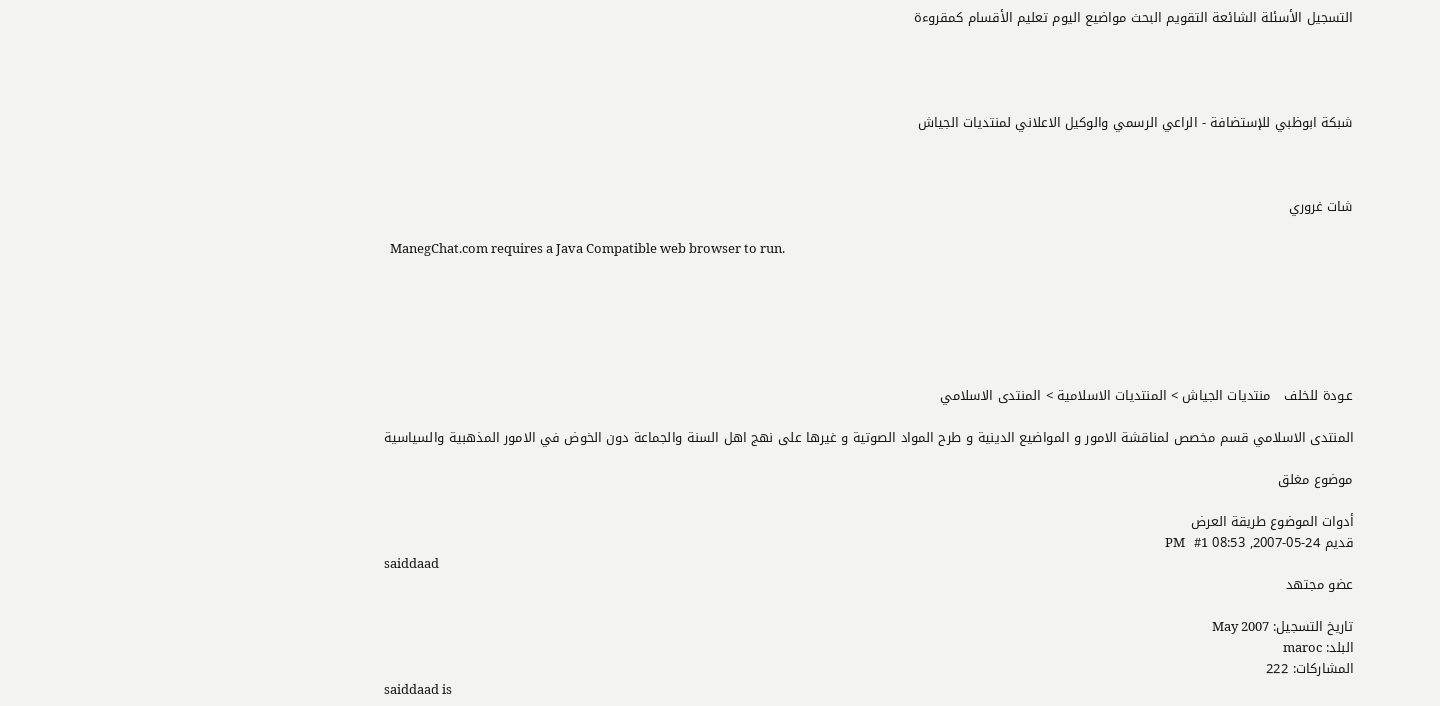التسجيل الأسئلة الشائعة التقويم البحث مواضيع اليوم تعليم الأقسام كمقروءة




شبكة ابوظبي للإستضافة - الراعي الرسمي والوكيل الاعلاني لمنتديات الجياش



شات غروري

  ManegChat.com requires a Java Compatible web browser to run.






عـودة للخلف   منتديات الجياش > المنتديات الاسلامية > المنتدى الاسلامي

المنتدى الاسلامي قسم مخصص لمناقشة الامور و المواضيع الدينية و طرح المواد الصوتية و غيرها على نهج اهل السنة والجماعة دون الخوض في الامور المذهبية والسياسية

موضوع مغلق

أدوات الموضوع طريقة العرض
قديم 24-05-2007, 08:53 PM   #1
saiddaad
عضو مجتهد

تاريخ التسجيل: May 2007
البلد: maroc
المشاركات: 222
saiddaad is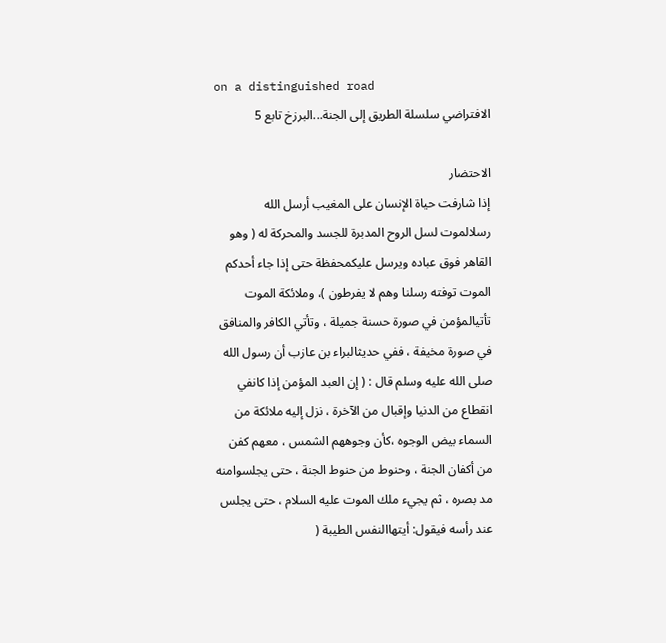on a distinguished road
الافتراضي سلسلة الطريق إلى الجنة...البرزخ تابع 5

الاحتضار
إذا شارفت حياة الإنسان على المغيب أرسل الله رسلالموت لسل الروح المدبرة للجسد والمحركة له ( وهو القاهر فوق عباده ويرسل عليكمحفظة حتى إذا جاء أحدكم الموت توفته رسلنا وهم لا يفرطون )، وملائكة الموت تأتيالمؤمن في صورة حسنة جميلة ، وتأتي الكافر والمنافق في صورة مخيفة ، ففي حديثالبراء بن عازب أن رسول الله صلى الله عليه وسلم قال : ( إن العبد المؤمن إذا كانفي انقطاع من الدنيا وإقبال من الآخرة ، نزل إليه ملائكة من السماء بيض الوجوه ،كأن وجوههم الشمس ، معهم كفن من أكفان الجنة ، وحنوط من حنوط الجنة ، حتى يجلسوامنه مد بصره ، ثم يجيء ملك الموت عليه السلام ، حتى يجلس عند رأسه فيقول: أيتهاالنفس الطيبة (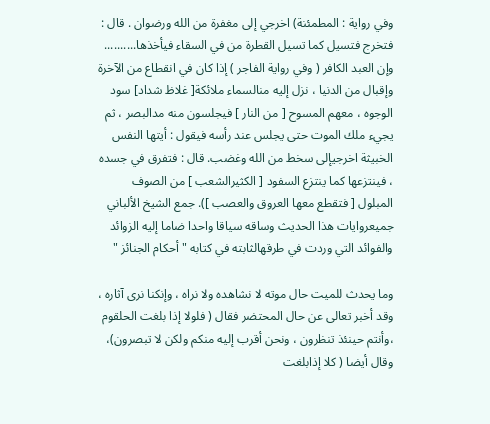وفي رواية : المطمئنة) اخرجي إلى مغفرة من الله ورضوان . قال : فتخرج فتسيل كما تسيل القطرة من في السقاء فيأخذها.......... وإن العبد الكافر ( وفي رواية الفاجر ) إذا كان في انقطاع من الآخرة وإقبال من الدنيا ، نزل إليه منالسماء ملائكة[ غلاظ شداد] سود الوجوه ، معهم المسوح [ من النار ] فيجلسون منه مدالبصر ، ثم يجيء ملك الموت حتى يجلس عند رأسه فيقول : أيتها النفس الخبيثة اخرجيإلى سخط من الله وغضب. قال : فتفرق في جسده ، فينتزعها كما ينتزع السفود [ الكثيرالشعب ] من الصوف المبلول [ فتقطع معها العروق والعصب ]). جمع الشيخ الألباني جميعروايات هذا الحديث وساقه سياقا واحدا ضاما إليه الزوائد والفوائد التي وردت في طرقهالثابته في كتابه " أحكام الجنائز "

وما يحدث للميت حال موته لا نشاهده ولا نراه ، وإنكنا نرى آثاره ، وقد أخبر تعالى عن حال المحتضر فقال ( فلولا إذا بلغت الحلقوم ،وأنتم حينئذ تنظرون ، ونحن أقرب إليه منكم ولكن لا تبصرون)، وقال أيضا ( كلا إذابلغت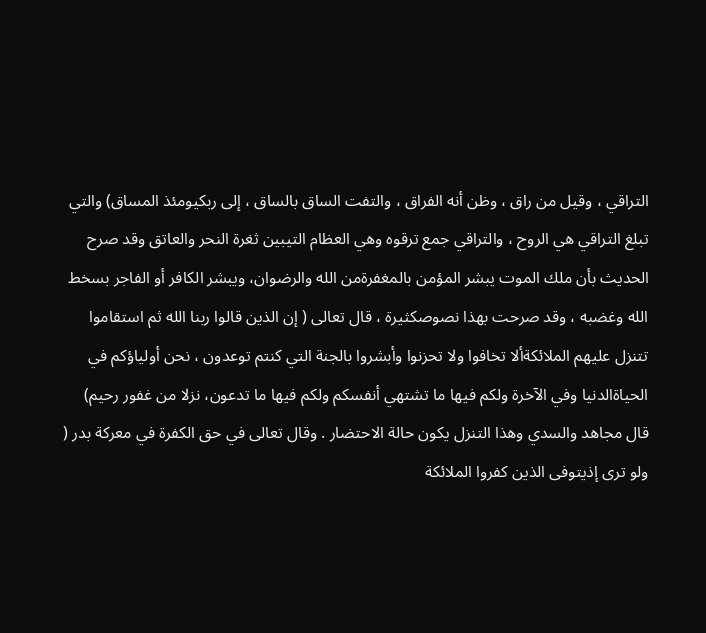التراقي ، وقيل من راق ، وظن أنه الفراق ، والتفت الساق بالساق ، إلى ربكيومئذ المساق) والتي تبلغ التراقي هي الروح ، والتراقي جمع ترقوه وهي العظام التيبين ثغرة النحر والعاتق وقد صرح الحديث بأن ملك الموت يبشر المؤمن بالمغفرةمن الله والرضوان، ويبشر الكافر أو الفاجر بسخط الله وغضبه ، وقد صرحت بهذا نصوصكثيرة ، قال تعالى ( إن الذين قالوا ربنا الله ثم استقاموا تتنزل عليهم الملائكةألا تخافوا ولا تحزنوا وأبشروا بالجنة التي كنتم توعدون ، نحن أولياؤكم في الحياةالدنيا وفي الآخرة ولكم فيها ما تشتهي أنفسكم ولكم فيها ما تدعون، نزلا من غفور رحيم) قال مجاهد والسدي وهذا التنزل يكون حالة الاحتضار . وقال تعالى في حق الكفرة في معركة بدر ( ولو ترى إذيتوفى الذين كفروا الملائكة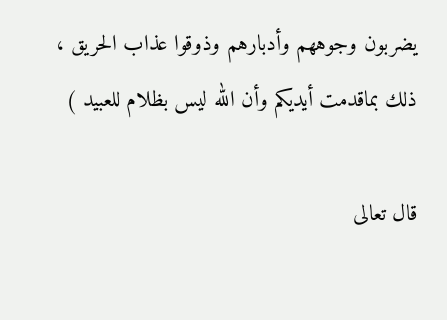يضربون وجوههم وأدبارهم وذوقوا عذاب الحريق ، ذلك بماقدمت أيديكم وأن الله ليس بظلام للعبيد )

قال تعالى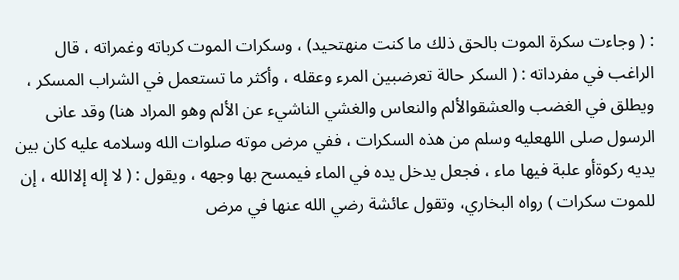: ( وجاءت سكرة الموت بالحق ذلك ما كنت منهتحيد) ، وسكرات الموت كرباته وغمراته ، قال الراغب في مفرداته : ( السكر حالة تعرضبين المرء وعقله ، وأكثر ما تستعمل في الشراب المسكر ، ويطلق في الغضب والعشقوالألم والنعاس والغشي الناشيء عن الألم وهو المراد هنا) وقد عانى الرسول صلى اللهعليه وسلم من هذه السكرات ، ففي مرض موته صلوات الله وسلامه عليه كان بين يديه ركوةأو علبة فيها ماء ، فجعل يدخل يده في الماء فيمسح بها وجهه ، ويقول : ( لا إله إلاالله ، إن للموت سكرات ) رواه البخاري، وتقول عائشة رضي الله عنها في مرض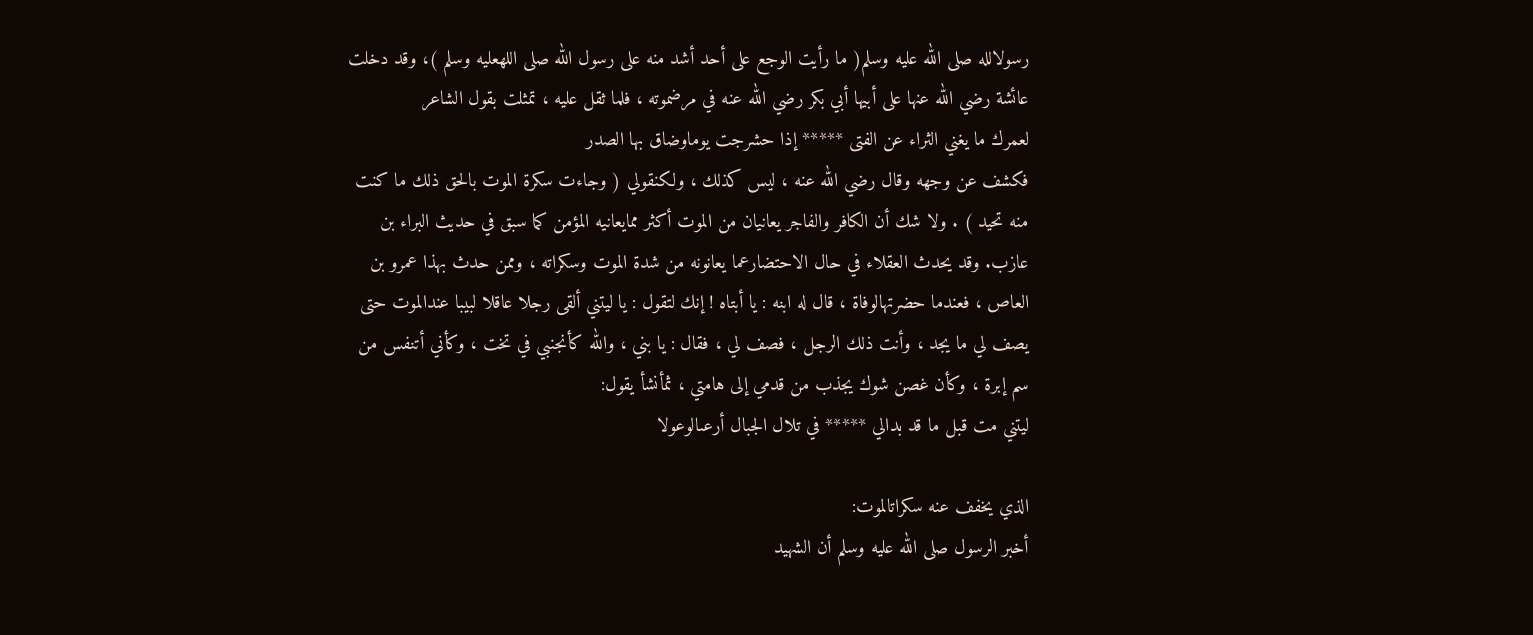رسولالله صلى الله عليه وسلم( ما رأيت الوجع على أحد أشد منه على رسول الله صلى اللهعليه وسلم )، وقد دخلت عائشة رضي الله عنها على أبيها أبي بكر رضي الله عنه في مرضموته ، فلما ثقل عليه ، تمثلت بقول الشاعر
لعمرك ما يغني الثراء عن الفتى ***** إذا حشرجت يوماوضاق بها الصدر
فكشف عن وجهه وقال رضي الله عنه ، ليس كذلك ، ولكنقولي ( وجاءت سكرة الموت بالحق ذلك ما كنت منه تحيد ) . ولا شك أن الكافر والفاجر يعانيان من الموت أكثر ممايعانيه المؤمن كما سبق في حديث البراء بن عازب. وقد يحدث العقلاء في حال الاحتضارعما يعانونه من شدة الموت وسكراته ، وممن حدث بهذا عمرو بن العاص ، فعندما حضرتهالوفاة ، قال له ابنه : يا أبتاه ! إنك لتقول : يا ليتني ألقى رجلا عاقلا لبيبا عندالموت حتى يصف لي ما يجد ، وأنت ذلك الرجل ، فصف لي ، فقال : يا بني ، والله كأنجنبي في تخت ، وكأني أتنفس من سم إبرة ، وكأن غصن شوك يجذب من قدمي إلى هامتي ، ثمأنشأ يقول:
ليتني مت قبل ما قد بدالي ***** في تلال الجبال أرعىالوعولا

الذي يخفف عنه سكراتالموت:
أخبر الرسول صلى الله عليه وسلم أن الشهيد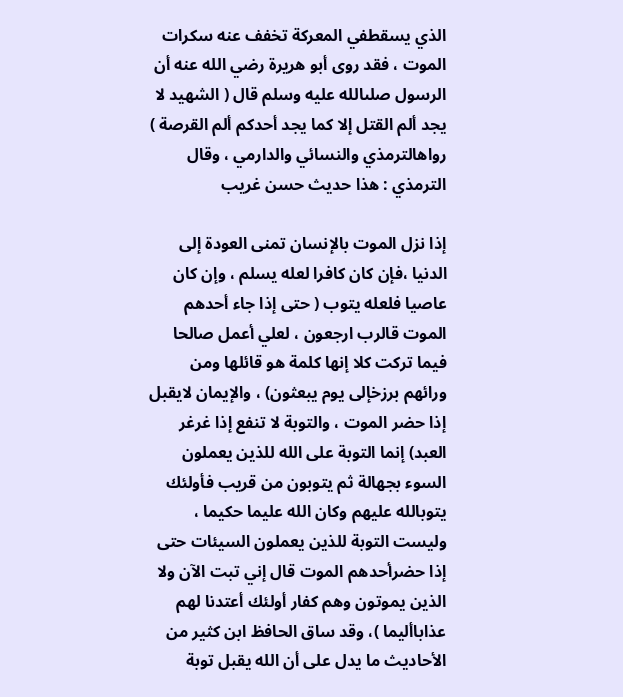الذي يسقطفي المعركة تخفف عنه سكرات الموت ، فقد روى أبو هريرة رضي الله عنه أن الرسول صلىالله عليه وسلم قال ( الشهيد لا يجد ألم القتل إلا كما يجد أحدكم ألم القرصة ) رواهالترمذي والنسائي والدارمي ، وقال الترمذي : هذا حديث حسن غريب

إذا نزل الموت بالإنسان تمنى العودة إلى الدنيا ،فإن كان كافرا لعله يسلم ، وإن كان عاصيا فلعله يتوب ( حتى إذا جاء أحدهم الموت قالرب ارجعون ، لعلي أعمل صالحا فيما تركت كلا إنها كلمة هو قائلها ومن ورائهم برزخإلى يوم يبعثون) ، والإيمان لايقبل إذا حضر الموت ، والتوبة لا تنفع إذا غرغر العبد) إنما التوبة على الله للذين يعملون السوء بجهالة ثم يتوبون من قريب فأولئك يتوبالله عليهم وكان الله عليما حكيما ، وليست التوبة للذين يعملون السيئات حتى إذا حضرأحدهم الموت قال إني تبت الآن ولا الذين يموتون وهم كفار أولئك أعتدنا لهم عذاباأليما )، وقد ساق الحافظ ابن كثير من الأحاديث ما يدل على أن الله يقبل توبة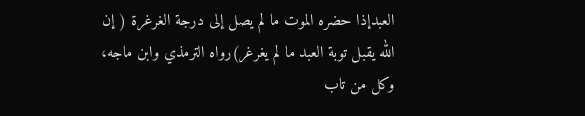العبدإذا حضره الموت ما لم يصل إلى درجة الغرغرة ( إن الله يقبل توبة العبد ما لم يغرغر)رواه الترمذي وابن ماجه، وكل من تاب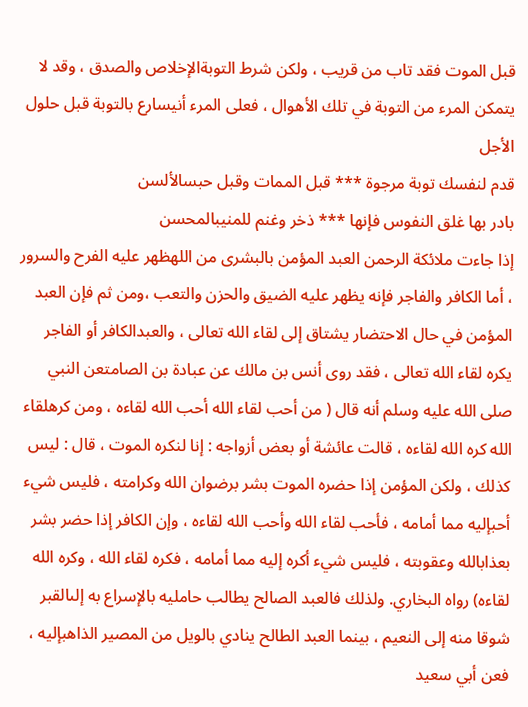قبل الموت فقد تاب من قريب ، ولكن شرط التوبةالإخلاص والصدق ، وقد لا يتمكن المرء من التوبة في تلك الأهوال ، فعلى المرء أنيسارع بالتوبة قبل حلول الأجل
قدم لنفسك توبة مرجوة *** قبل الممات وقبل حبسالألسن
بادر بها غلق النفوس فإنها *** ذخر وغنم للمنيبالمحسن
إذا جاءت ملائكة الرحمن العبد المؤمن بالبشرى من اللهظهر عليه الفرح والسرور ، أما الكافر والفاجر فإنه يظهر عليه الضيق والحزن والتعب ،ومن ثم فإن العبد المؤمن في حال الاحتضار يشتاق إلى لقاء الله تعالى ، والعبدالكافر أو الفاجر يكره لقاء الله تعالى ، فقد روى أنس بن مالك عن عبادة بن الصامتعن النبي صلى الله عليه وسلم أنه قال ( من أحب لقاء الله أحب الله لقاءه ، ومن كرهلقاء الله كره الله لقاءه ، قالت عائشة أو بعض أزواجه : إنا لنكره الموت ، قال : ليس كذلك ، ولكن المؤمن إذا حضره الموت بشر برضوان الله وكرامته ، فليس شيء أحبإليه مما أمامه ، فأحب لقاء الله وأحب الله لقاءه ، وإن الكافر إذا حضر بشر بعذابالله وعقوبته ، فليس شيء أكره إليه مما أمامه ، فكره لقاء الله ، وكره الله لقاءه) رواه البخاري. ولذلك فالعبد الصالح يطالب حامليه بالإسراع به إلىالقبر شوقا منه إلى النعيم ، بينما العبد الطالح ينادي بالويل من المصير الذاهبإليه ، فعن أبي سعيد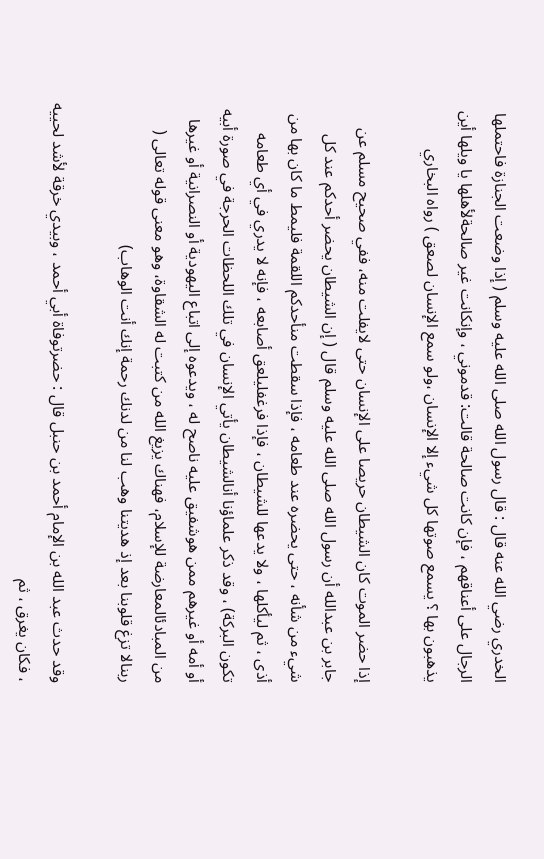الخدري رضي الله عنه قال : قال رسول الله صلى الله عليه وسلم ( إذا وضعت الجنازة فاحتملها الرجال على أعناقهم ، فإن كانت صالحة قالت: قدموني ، وإنكانت غير صالحةلأهلها يا ويلها أين يذهبون بها ؟ يسمع صوتها كل شيء إلا الإنسان ،ولو سمع الإنسان لصعق ) رواه البخاري

إذا حضر الموت كان الشيطان حريصا على الإنسان حتى لايفلت منه، ففي صحيح مسلم عن جابر بن عبدالله أن رسول الله صلى الله عليه وسلم قال ( إن الشيطان يحضر أحدكم عند كل شيء من شأنه ، حتى يحضره عند طعامه ، فإذا سقطت منأحدكم اللقمة فليمط ما كان بها من أذى ، ثم ليأكلها ، ولا يدعها للشيطان ، فإذا فرغفليلعق أصابعه ، فإنه لا يدري في أي طعامه تكون البركة) ، وقد ذكر علماؤنا أنالشيطان يأتي الإنسان في تلك اللحظات الحرجة في صورة أبيه أو أمه أو غيرهم ممن هوشفيق عليه ناصح له ، ويدعوه إلى اتباع اليهودية أو النصرانية أو غيرها من المبادئالمعارضة للإسلام، فهناك يزيغ الله من كتبت له الشقاوة، وهو معنى قوله تعالى ( ربنالا تزغ قلوبنا بعد إذ هديتنا وهب لنا من لدنك رحمة إنك أنت الوهاب)

وقد حدث عبد الله بن الإمام أحمد بن حنبل قال : حضرتوفاة أبي أحمد ، وبيدي خرقة لأشد لحييه ، فكان يغرق ، ثم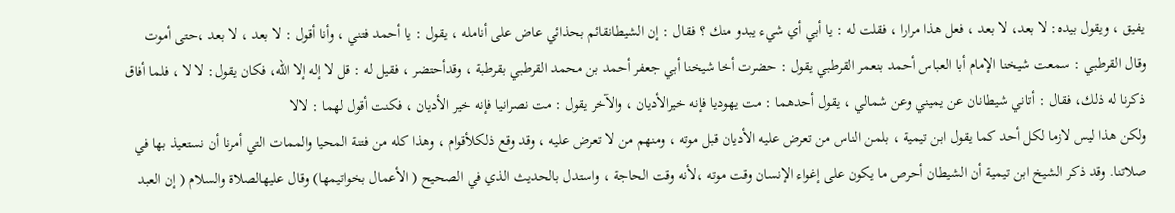يفيق ، ويقول بيده: لا بعد، لا بعد ، فعل هذا مرارا ، فقلت له : يا أبي أي شيء يبدو منك ؟ فقال : إن الشيطانقائم بحذائي عاض على أنامله ، يقول : يا أحمد فتني ، وأنا أقول : لا بعد ، لا بعد ،حتى أموت
وقال القرطبي : سمعت شيخنا الإمام أبا العباس أحمد بنعمر القرطبي يقول : حضرت أخا شيخنا أبي جعفر أحمد بن محمد القرطبي بقرطبة ، وقدأحتضر ، فقيل له : قل لا إله إلا الله، فكان يقول: لا لا ، فلما أفاق ذكرنا له ذلك، فقال : أتاني شيطانان عن يميني وعن شمالي ، يقول أحدهما : مت يهوديا فإنه خيرالأديان ، والآخر يقول : مت نصرانيا فإنه خير الأديان ، فكنت أقول لهما : لالا
ولكن هذا ليس لازما لكل أحد كما يقول ابن تيمية ، بلمن الناس من تعرض عليه الأديان قبل موته ، ومنهم من لا تعرض عليه ، وقد وقع ذلكلأقوام ، وهذا كله من فتنة المحيا والممات التي أمرنا أن نستعيذ بها في صلاتنا. وقد ذكر الشيخ ابن تيمية أن الشيطان أحرص ما يكون على إغواء الإنسان وقت موته ،لأنه وقت الحاجة ، واستدل بالحديث الذي في الصحيح ( الأعمال بخواتيمها) وقال عليهالصلاة والسلام ( إن العبد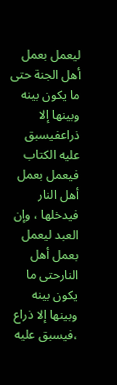ليعمل بعمل أهل الجنة حتى ما يكون بينه وبينها إلا ذراعفيسبق عليه الكتاب فيعمل بعمل أهل النار فيدخلها ، وإن العبد ليعمل بعمل أهل النارحتى ما يكون بينه وبينها إلا ذراع ،فيسبق عليه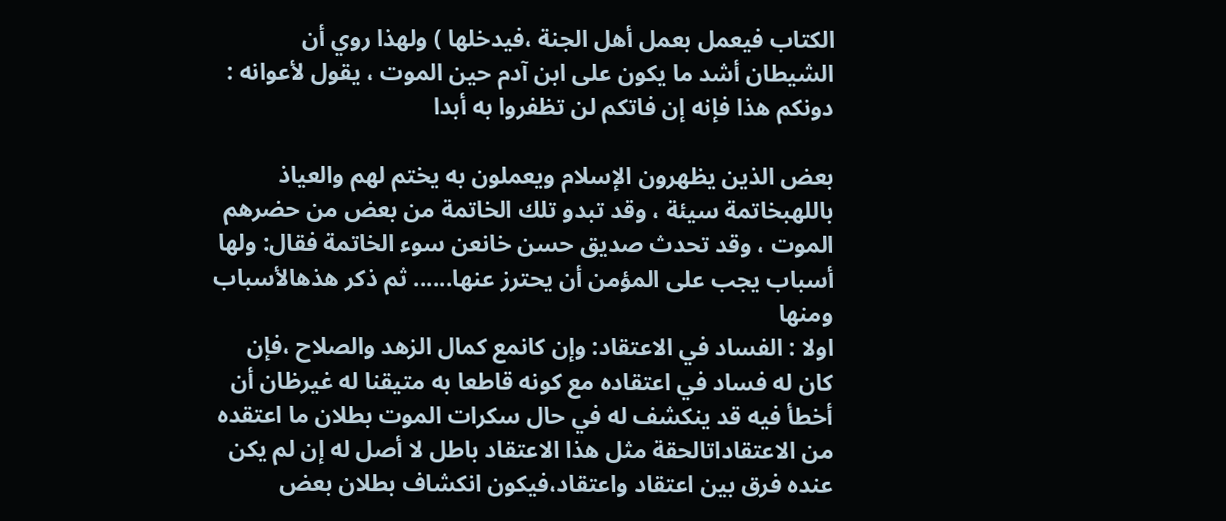الكتاب فيعمل بعمل أهل الجنة ،فيدخلها ) ولهذا روي أن الشيطان أشد ما يكون على ابن آدم حين الموت ، يقول لأعوانه : دونكم هذا فإنه إن فاتكم لن تظفروا به أبدا

بعض الذين يظهرون الإسلام ويعملون به يختم لهم والعياذ باللهبخاتمة سيئة ، وقد تبدو تلك الخاتمة من بعض من حضرهم الموت ، وقد تحدث صديق حسن خانعن سوء الخاتمة فقال: ولها أسباب يجب على المؤمن أن يحترز عنها...... ثم ذكر هذهالأسباب ومنها
اولا : الفساد في الاعتقاد: وإن كانمع كمال الزهد والصلاح ،فإن كان له فساد في اعتقاده مع كونه قاطعا به متيقنا له غيرظان أن أخطأ فيه قد ينكشف له في حال سكرات الموت بطلان ما اعتقده من الاعتقاداتالحقة مثل هذا الاعتقاد باطل لا أصل له إن لم يكن عنده فرق بين اعتقاد واعتقاد،فيكون انكشاف بطلان بعض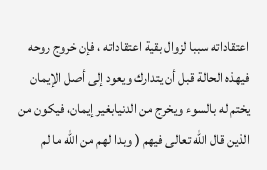اعتقاداته سببا لزوال بقية اعتقاداته ، فإن خروج روحه فيهذه الحالة قبل أن يتدارك ويعود إلى أصل الإيمان يختم له بالسوء ويخرج من الدنيابغير إيمان، فيكون من الذين قال الله تعالى فيهم ( وبدا لهم من الله ما لم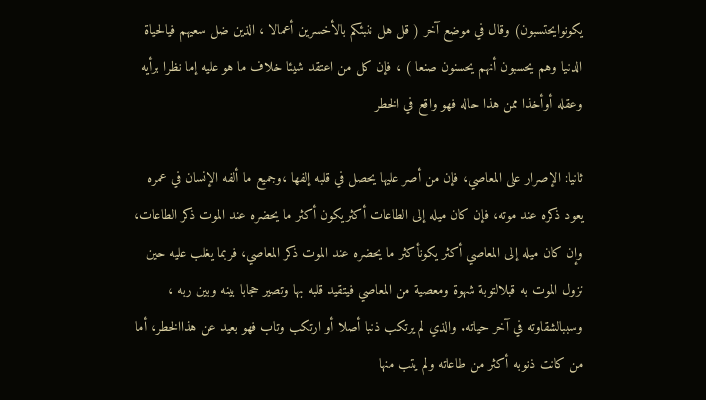يكونوايحتسبون) وقال في موضع آخر ( قل هل ننبئكم بالأخسرين أعمالا ، الذين ضل سعيهم فيالحياة الدنيا وهم يحسبون أنهم يحسنون صنعا ) ، فإن كل من اعتقد شيئا خلاف ما هو عليه إما نظرا برأيه وعقله أوأخذا ممن هذا حاله فهو واقع في الخطر

ثانيا: الإصرار على المعاصي، فإن من أصر عليها يحصل في قلبه إلفها ،وجميع ما ألفه الإنسان في عمره يعود ذكره عند موته، فإن كان ميله إلى الطاعات أكثريكون أكثر ما يحضره عند الموت ذكر الطاعات، وإن كان ميله إلى المعاصي أكثر يكونأكثر ما يحضره عند الموت ذكر المعاصي، فربما يغلب عليه حين نزول الموت به قبلالتوبة شهوة ومعصية من المعاصي فيتقيد قلبه بها وتصير حجابا بينه وبين ربه ، وسببالشقاوته في آخر حياته. والذي لم يرتكب ذنبا أصلا أو ارتكب وتاب فهو بعيد عن هذاالخطر، أما من كانت ذنوبه أكثر من طاعاته ولم يتب منها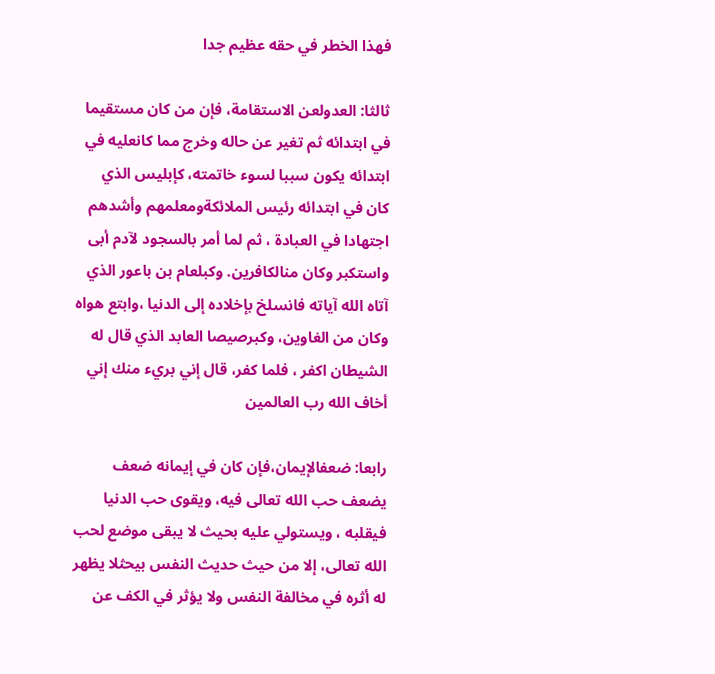فهذا الخطر في حقه عظيم جدا

ثالثا: العدولعن الاستقامة، فإن من كان مستقيما في ابتدائه ثم تغير عن حاله وخرج مما كانعليه في ابتدائه يكون سببا لسوء خاتمته، كإبليس الذي كان في ابتدائه رئيس الملائكةومعلمهم وأشدهم اجتهادا في العبادة ، ثم لما أمر بالسجود لآدم أبى واستكبر وكان منالكافرين. وكبلعام بن باعور الذي آتاه الله آياته فانسلخ بإخلاده إلى الدنيا ،وابتع هواه وكان من الغاوين، وكبرصيصا العابد الذي قال له الشيطان اكفر ، فلما كفر، قال إني بريء منك إني أخاف الله رب العالمين

رابعا: ضعفالإيمان،فإن كان في إيمانه ضعف يضعف حب الله تعالى فيه، ويقوى حب الدنيا فيقلبه ، ويستولي عليه بحيث لا يبقى موضع لحب الله تعالى، إلا من حيث حديث النفس بيحثلا يظهر له أثره في مخالفة النفس ولا يؤثر في الكف عن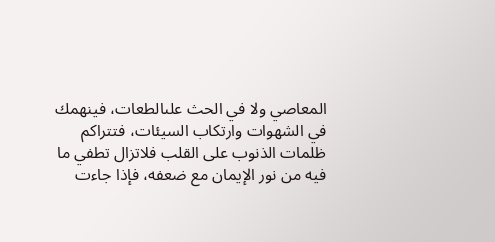المعاصي ولا في الحث علىالطعات، فينهمك في الشهوات وارتكاب السيئات، فتتراكم ظلمات الذنوب على القلب فلاتزال تطفي ما فيه من نور الإيمان مع ضعفه، فإذا جاءت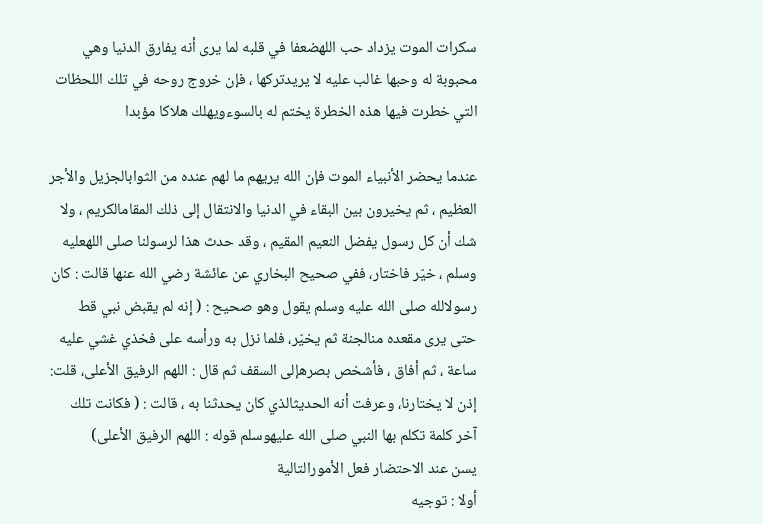سكرات الموت يزداد حب اللهضعفا في قلبه لما يرى أنه يفارق الدنيا وهي محبوبة له وحبها غالب عليه لا يريدتركها ، فإن خروج روحه في تلك اللحظات التي خطرت فيها هذه الخطرة يختم له بالسوءويهلك هلاكا مؤبدا

عندما يحضر الأنبياء الموت فإن الله يريهم ما لهم عنده من الثوابالجزيل والأجر العظيم ، ثم يخيرون بين البقاء في الدنيا والانتقال إلى ذلك المقامالكريم ، ولا شك أن كل رسول يفضل النعيم المقيم ، وقد حدث هذا لرسولنا صلى اللهعليه وسلم ، خيّر فاختار، ففي صحيح البخاري عن عائشة رضي الله عنها قالت : كان رسولالله صلى الله عليه وسلم يقول وهو صحيح : ( إنه لم يقبض نبي قط حتى يرى مقعده منالجنة ثم يخيّر، فلما نزل به ورأسه على فخذي غشي عليه ساعة ، ثم أفاق ، فأشخص بصرهإلى السقف ثم قال : اللهم الرفيق الأعلى، قلت: إذن لا يختارنا، وعرفت أنه الحديثالذي كان يحدثنا به ، قالت : ( فكانت تلك آخر كلمة تكلم بها النبي صلى الله عليهوسلم قوله : اللهم الرفيق الأعلى)
يسن عند الاحتضار فعل الأمورالتالية
أولا : توجيه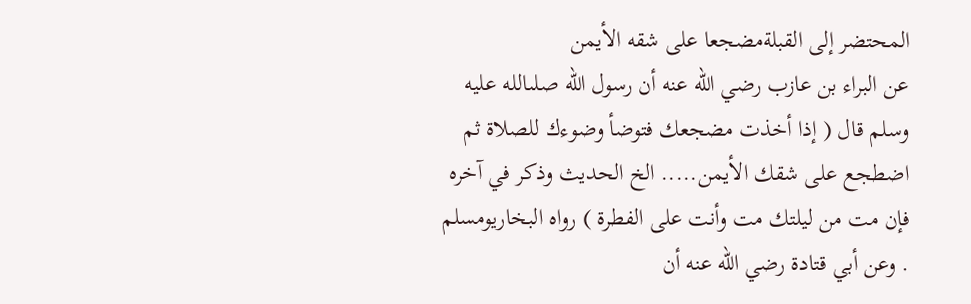المحتضر إلى القبلةمضجعا على شقه الأيمن
عن البراء بن عازب رضي الله عنه أن رسول الله صلىالله عليه وسلم قال ( إذا أخذت مضجعك فتوضأ وضوءك للصلاة ثم اضطجع على شقك الأيمن..... الخ الحديث وذكر في آخره فإن مت من ليلتك مت وأنت على الفطرة ) رواه البخاريومسلم . وعن أبي قتادة رضي الله عنه أن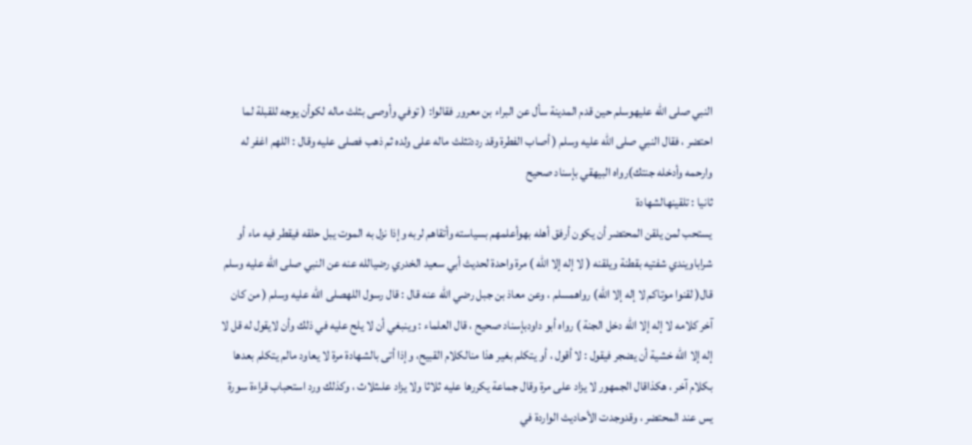النبي صلى الله عليهوسلم حين قدم المدينة سأل عن البراء بن معرور فقالوا: ( توفي وأوصى بثلث ماله لكوأن يوجه للقبلة لما احتضر ، فقال النبي صلى الله عليه وسلم ( أصاب الفطرة وقد رددتثلث ماله على ولده ثم ذهب فصلى عليه وقال : اللهم اغفر له وارحمه وأدخله جنتك)رواه البيهقي بإسناد صحيح
ثانيا : تلقينهالشهادة
يستحب لمن يلقن المحتضر أن يكون أرفق أهله بهوأعلمهم بسياسته وأتقاهم لربه وإذا نزل به الموت يبل حلقه فيقطر فيه ماء أو شراباويندي شفتيه بقطنة ويلقنه ( لا إله إلا الله ) مرة واحدة لحديث أبي سعيد الخدري رضيالله عنه عن النبي صلى الله عليه وسلم قال( لقنوا موتاكم لا إله إلا الله) رواهمسلم ، وعن معاذ بن جبل رضي الله عنه قال : قال رسول اللهصلى الله عليه وسلم ( من كان آخر كلامه لا إله إلا الله دخل الجنة ) رواه أبو داودبإسناد صحيح ، قال العلماء : وينبغي أن لا يلح عليه في ذلك وأن لايقول له قل لا إله إلا الله خشية أن يضجر فيقول : لا أقول ، أو يتكلم بغير هذا منالكلام القبيح، وإذا أتى بالشهادة مرة لا يعاود مالم يتكلم بعدها بكلام آخر ، هكذاقال الجمهور لا يزاد على مرة وقال جماعة يكررها عليه ثلاثا ولا يزاد علىثلاث ، وكذلك ورد استحباب قراءة سورة يس عند المحتضر ، وقدوجدت الأحاديث الواردة في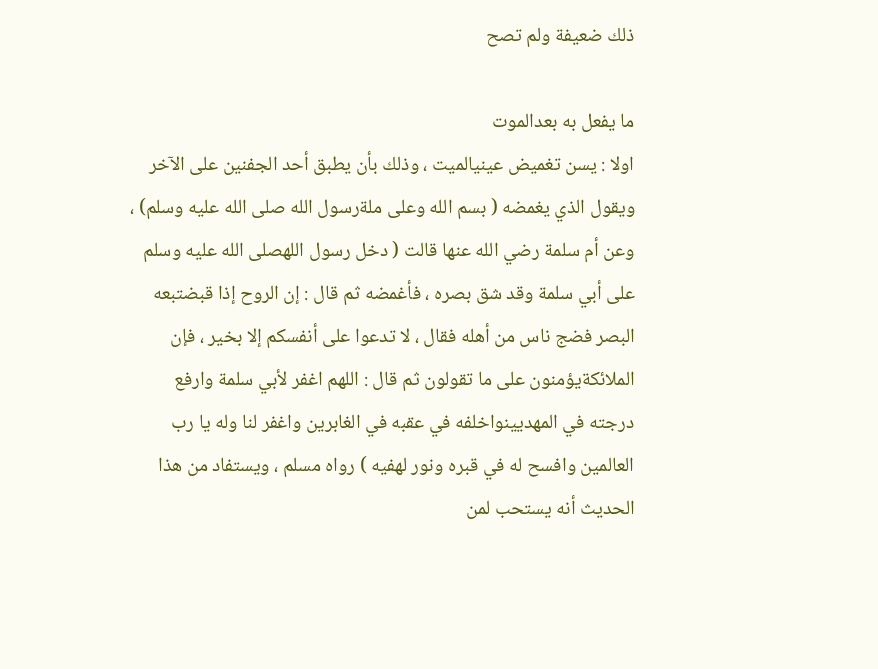ذلك ضعيفة ولم تصح

ما يفعل به بعدالموت
اولا : يسن تغميض عينيالميت ، وذلك بأن يطبق أحد الجفنين على الآخر ويقول الذي يغمضه ( بسم الله وعلى ملةرسول الله صلى الله عليه وسلم) ، وعن أم سلمة رضي الله عنها قالت ( دخل رسول اللهصلى الله عليه وسلم على أبي سلمة وقد شق بصره ، فأغمضه ثم قال : إن الروح إذا قبضتبعه البصر فضج ناس من أهله فقال ، لا تدعوا على أنفسكم إلا بخير ، فإن الملائكةيؤمنون على ما تقولون ثم قال : اللهم اغفر لأبي سلمة وارفع درجته في المهديينواخلفه في عقبه في الغابرين واغفر لنا وله يا رب العالمين وافسح له في قبره ونور لهفيه ) رواه مسلم ، ويستفاد من هذا الحديث أنه يستحب لمن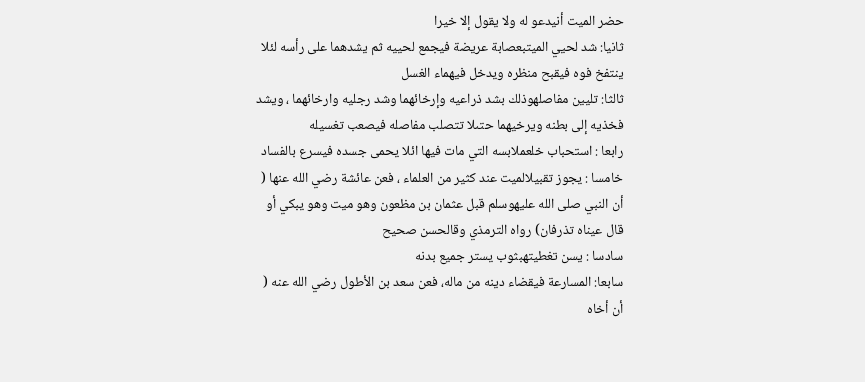حضر الميت أنيدعو له ولا يقول إلا خيرا
ثانيا: شد لحيي الميتبعصابة عريضة فيجمع لحييه ثم يشدهما على رأسه لئلا ينتفخ فوه فيقبح منظره ويدخل فيهماء الغسل
ثالثا: تليين مفاصلهوذلك بشد ذراعيه وإرخائهما وشد رجليه وارخائهما ، ويشد فخذيه إلى بطنه ويرخيهما حتىلا تتصلب مفاصله فيصعب تغسيله
رابعا : استحباب خلعملابسه التي مات فيها ائلا يحمى جسده فيسرع بالفساد
خامسا : يجوز تقبيلالميت عند كثير من العلماء ، فعن عائشة رضي الله عنها ( أن النبي صلى الله عليهوسلم قبل عثمان بن مظعون وهو ميت وهو يبكي أو قال عيناه تذرفان) رواه الترمذي وقالحسن صحيح
سادسا : يسن تغطيتهبثوب يستر جميع بدنه
سابعا: المسارعة فيقضاء دينه من ماله، فعن سعد بن الأطول رضي الله عنه ( أن أخاه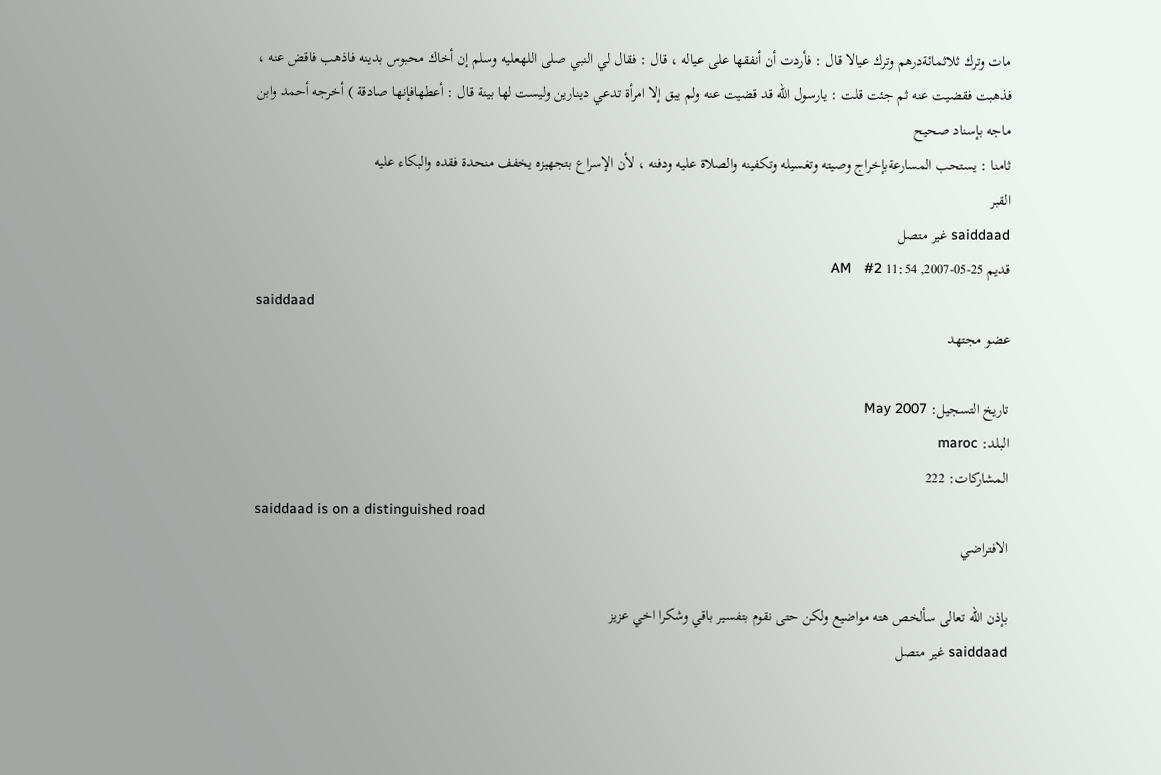مات وترك ثلاثمائةدرهم وترك عيالا قال : فأردت أن أنفقها على عياله ، قال : فقال لي النبي صلى اللهعليه وسلم إن أخاك محبوس بدينه فاذهب فاقض عنه ، فذهبت فقضيت عنه ثم جئت قلت : يارسول الله قد قضيت عنه ولم يبق إلا امرأة تدعي دينارين وليست لها بينة قال : أعطهافإنها صادقة ) أخرجه أحمد وابن ماجه بإسناد صحيح
ثامنا : يستحب المسارعةبإخراج وصيته وتغسيله وتكفينه والصلاة عليه ودفنه ، لأن الإسراع بتجهيزه يخفف منحدة فقده والبكاء عليه
القبر
saiddaad غير متصل
قديم 25-05-2007, 11:54 AM   #2
saiddaad
عضو مجتهد

تاريخ التسجيل: May 2007
البلد: maroc
المشاركات: 222
saiddaad is on a distinguished road
الافتراضي

بإذن الله تعالى سألخص هته مواضيع ولكن حتى نقوم بتفسير باقي وشكرا اخي عزيز
saiddaad غير متصل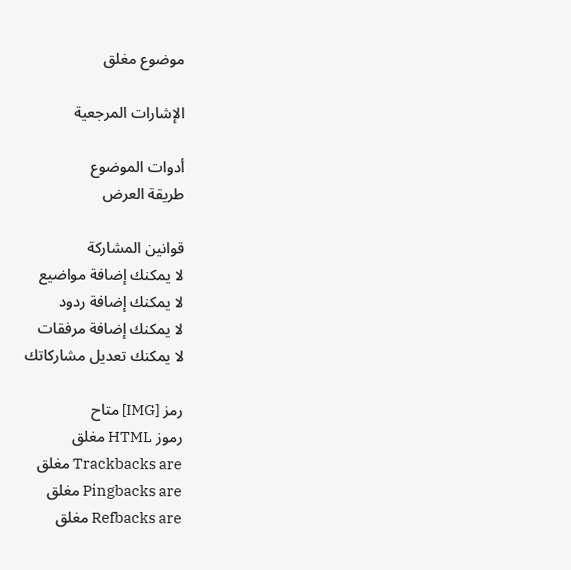موضوع مغلق

الإشارات المرجعية

أدوات الموضوع
طريقة العرض

قوانين المشاركة
لا يمكنك إضافة مواضيع
لا يمكنك إضافة ردود
لا يمكنك إضافة مرفقات
لا يمكنك تعديل مشاركاتك

رمز [IMG] متاح
رموز HTML مغلق
Trackbacks are مغلق
Pingbacks are مغلق
Refbacks are مغلق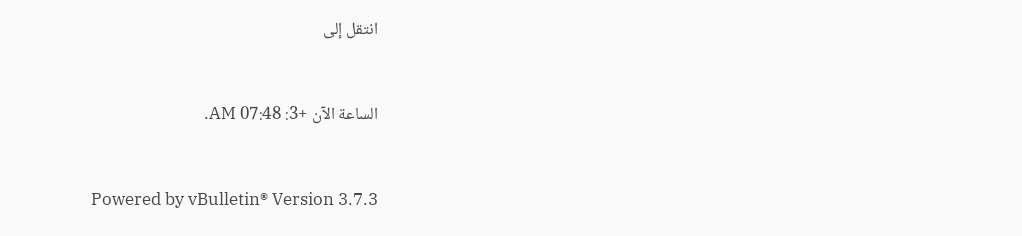انتقل إلى


الساعة الآن +3: 07:48 AM.


Powered by vBulletin® Version 3.7.3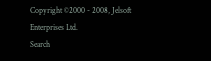Copyright ©2000 - 2008, Jelsoft Enterprises Ltd.
Search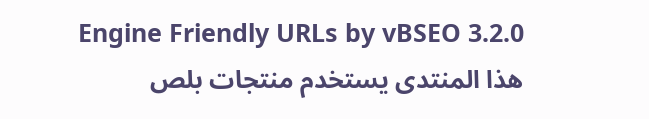Engine Friendly URLs by vBSEO 3.2.0
هذا المنتدى يستخدم منتجات بلص